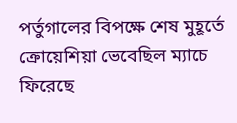পর্তুগালের বিপক্ষে শেষ মুহূর্তে ক্রোয়েশিয়া ভেবেছিল ম্যাচে ফিরেছে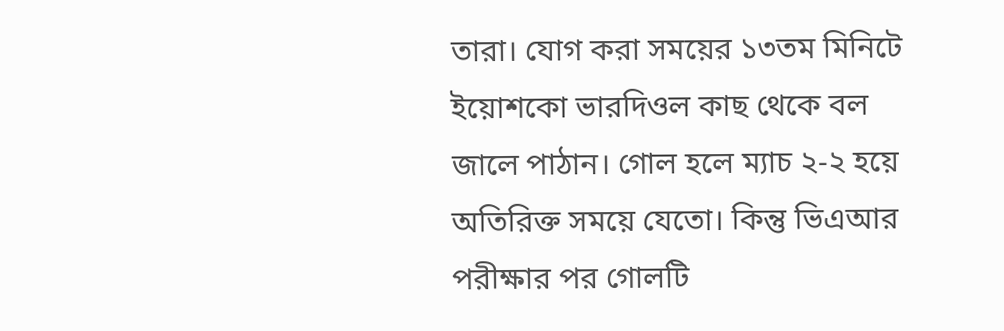তারা। যোগ করা সময়ের ১৩তম মিনিটে ইয়োশকো ভারদিওল কাছ থেকে বল জালে পাঠান। গোল হলে ম্যাচ ২-২ হয়ে অতিরিক্ত সময়ে যেতো। কিন্তু ভিএআর পরীক্ষার পর গোলটি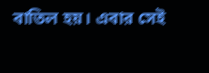বাতিল হয়। এবার সেই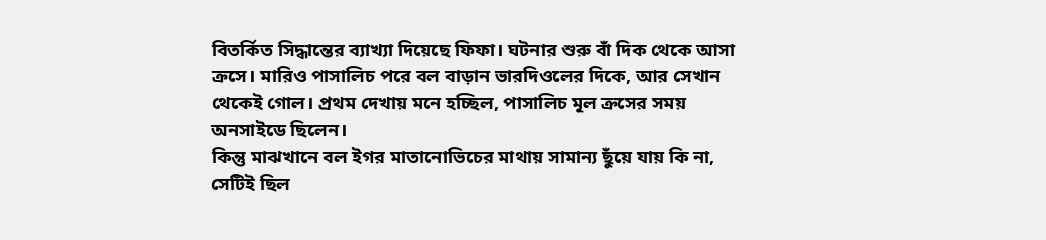বিতর্কিত সিদ্ধান্তের ব্যাখ্যা দিয়েছে ফিফা। ঘটনার শুরু বাঁ দিক থেকে আসা ক্রসে। মারিও পাসালিচ পরে বল বাড়ান ভারদিওলের দিকে, আর সেখান থেকেই গোল। প্রথম দেখায় মনে হচ্ছিল, পাসালিচ মূল ক্রসের সময় অনসাইডে ছিলেন।
কিন্তু মাঝখানে বল ইগর মাতানোভিচের মাথায় সামান্য ছুঁয়ে যায় কি না, সেটিই ছিল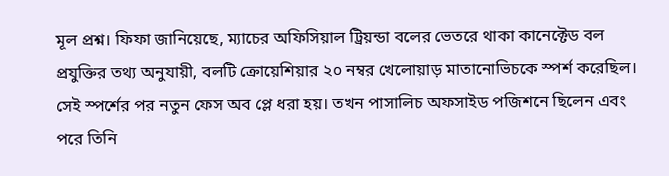মূল প্রশ্ন। ফিফা জানিয়েছে, ম্যাচের অফিসিয়াল ট্রিয়ন্ডা বলের ভেতরে থাকা কানেক্টেড বল প্রযুক্তির তথ্য অনুযায়ী, বলটি ক্রোয়েশিয়ার ২০ নম্বর খেলোয়াড় মাতানোভিচকে স্পর্শ করেছিল। সেই স্পর্শের পর নতুন ফেস অব প্লে ধরা হয়। তখন পাসালিচ অফসাইড পজিশনে ছিলেন এবং পরে তিনি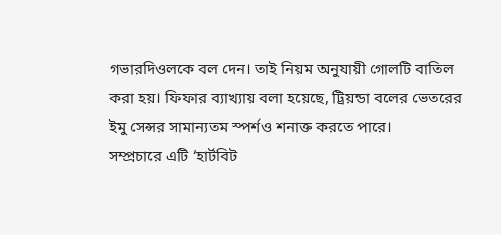গভারদিওলকে বল দেন। তাই নিয়ম অনুযায়ী গোলটি বাতিল করা হয়। ফিফার ব্যাখ্যায় বলা হয়েছে, ট্রিয়ন্ডা বলের ভেতরের ইমু সেন্সর সামান্যতম স্পর্শও শনাক্ত করতে পারে।
সম্প্রচারে এটি ‘হার্টবিট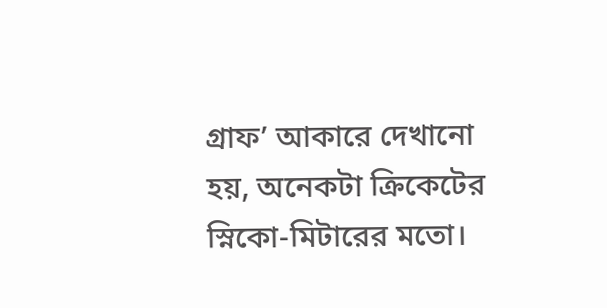গ্রাফ’ আকারে দেখানো হয়, অনেকটা ক্রিকেটের স্নিকো-মিটারের মতো।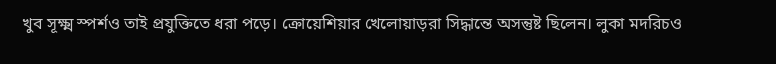খুব সূক্ষ্ম স্পর্শও তাই প্রযুক্তিতে ধরা পড়ে। ক্রোয়েশিয়ার খেলোয়াড়রা সিদ্ধান্তে অসন্তুষ্ট ছিলেন। লুকা মদরিচও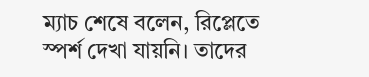ম্যাচ শেষে বলেন, রিপ্লেতে স্পর্শ দেখা যায়নি। তাদের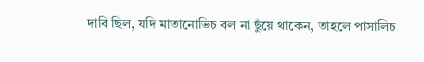দাবি ছিল, যদি মাতানোভিচ বল না ছুঁয়ে থাকেন, তাহলে পাসালিচ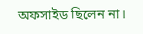অফসাইড ছিলেন না।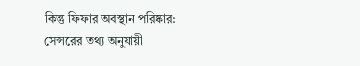কিন্তু ফিফার অবস্থান পরিষ্কার: সেন্সরের তথ্য অনুযায়ী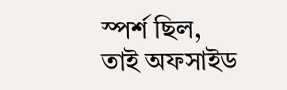স্পর্শ ছিল, তাই অফসাইড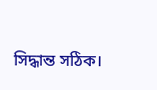সিদ্ধান্ত সঠিক।